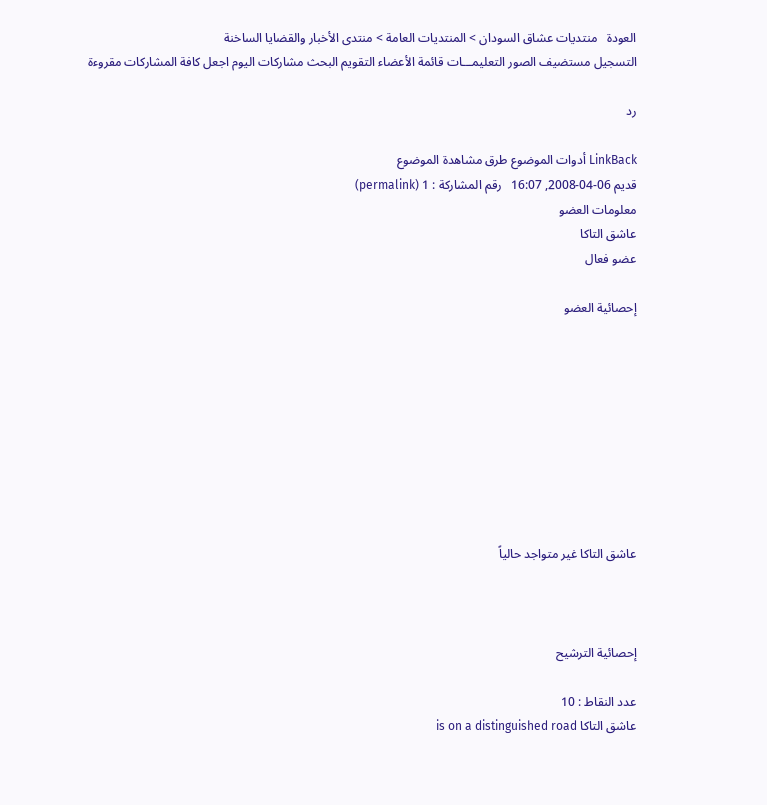العودة   منتديات عشاق السودان > المنتديات العامة > منتدى الأخبار والقضايا الساخنة
التسجيل مستضيف الصور التعليمـــات قائمة الأعضاء التقويم البحث مشاركات اليوم اجعل كافة المشاركات مقروءة

رد

LinkBack أدوات الموضوع طرق مشاهدة الموضوع
قديم 06-04-2008, 16:07   رقم المشاركة : 1 (permalink)
معلومات العضو
عاشق التاكا
عضو فعال

إحصائية العضو









عاشق التاكا غير متواجد حالياً



إحصائية الترشيح

عدد النقاط : 10
عاشق التاكا is on a distinguished road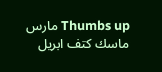Thumbs up مارس ماسك كتف ابريل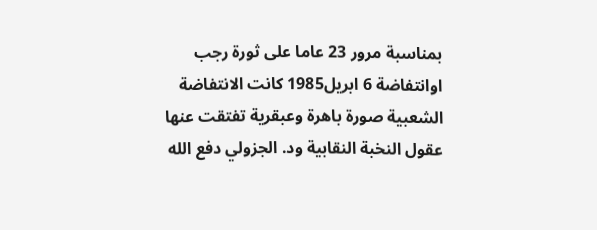بمناسبة مرور 23 عاما على ثورة رجب اوانتفاضة 6 ابريل1985 كانت الانتفاضة الشعبية صورة باهرة وعبقرية تفتقت عنها عقول النخبة النقابية ود. الجزولي دفع الله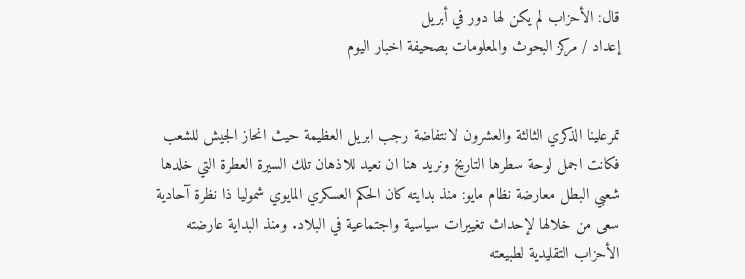قال: الأحزاب لم يكن لها دور في أبريل
إعداد / مركز البحوث والمعلومات بصحيفة اخبار اليوم


تمرعلينا الذكري الثالثة والعشرون لانتفاضة رجب ابريل العظيمة حيث انحاز الجيش للشعب فكانت اجمل لوحة سطرها التاريخ ونريد هنا ان نعيد للاذهان تلك السيرة العطرة التي خلدها شعبي البطل معارضة نظام مايو: منذ بدايته كان الحكم العسكري المايوي شموليا ذا نظرة آحادية سعى من خلالها لإحداث تغييرات سياسية واجتماعية في البلاد. ومنذ البداية عارضته الأحزاب التقليدية لطبيعته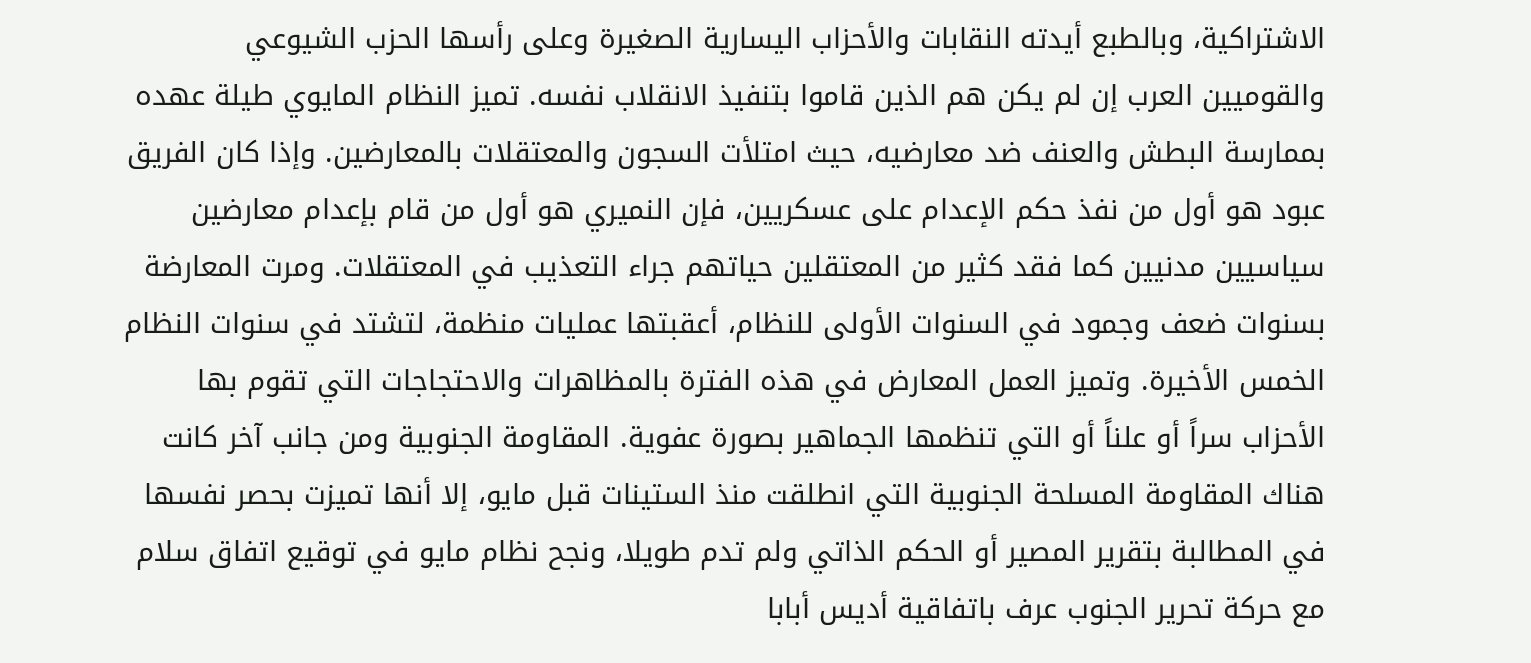الاشتراكية، وبالطبع أيدته النقابات والأحزاب اليسارية الصغيرة وعلى رأسها الحزب الشيوعي والقوميين العرب إن لم يكن هم الذين قاموا بتنفيذ الانقلاب نفسه. تميز النظام المايوي طيلة عهده بممارسة البطش والعنف ضد معارضيه، حيث امتلأت السجون والمعتقلات بالمعارضين. وإذا كان الفريق عبود هو أول من نفذ حكم الإعدام على عسكريين، فإن النميري هو أول من قام بإعدام معارضين سياسيين مدنيين كما فقد كثير من المعتقلين حياتهم جراء التعذيب في المعتقلات. ومرت المعارضة بسنوات ضعف وجمود في السنوات الأولى للنظام، أعقبتها عمليات منظمة، لتشتد في سنوات النظام الخمس الأخيرة. وتميز العمل المعارض في هذه الفترة بالمظاهرات والاحتجاجات التي تقوم بها الأحزاب سراً أو علناً أو التي تنظمها الجماهير بصورة عفوية. المقاومة الجنوبية ومن جانب آخر كانت هناك المقاومة المسلحة الجنوبية التي انطلقت منذ الستينات قبل مايو، إلا أنها تميزت بحصر نفسها في المطالبة بتقرير المصير أو الحكم الذاتي ولم تدم طويلا، ونجح نظام مايو في توقيع اتفاق سلام مع حركة تحرير الجنوب عرف باتفاقية أديس أبابا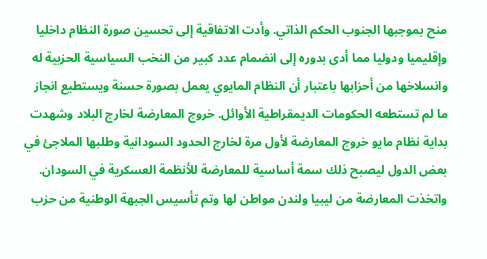منح بموجبها الجنوب الحكم الذاتي. وأدت الاتفاقية إلى تحسين صورة النظام داخليا وإقليميا ودوليا مما أدى بدوره إلى انضمام عدد كبير من النخب السياسية الحزبية له وانسلاخها من أحزابها باعتبار أن النظام المايوي يعمل بصورة حسنة ويستطيع انجاز ما لم تستطعه الحكومات الديمقراطية الأوائل. خروج المعارضة لخارج البلاد وشهدت بداية نظام مايو خروج المعارضة لأول مرة لخارج الحدود السودانية وطلبها الملاجئ في بعض الدول ليصبح ذلك سمة أساسية للمعارضة للأنظمة العسكرية في السودان. واتخذت المعارضة من ليبيا ولندن مواطن لها وتم تأسيس الجبهة الوطنية من حزب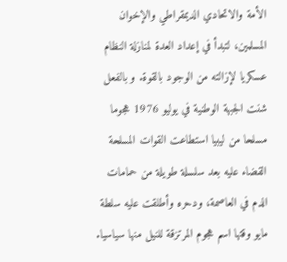الأمة والاتحادي الديمقراطي والإخوان المسلمين، لتبدأ في إعداد العدة لمنازلة النظام عسكريا لإزالته من الوجود بالقوة. و بالفعل شنت الجبهة الوطنية في يوليو 1976 هجوما مسلحا من ليبيا استطاعت القوات المسلحة القضاء عليه بعد سلسلة طويلة من حمامات الدم في العاصمة، ودحره وأطلقت عليه سلطة مايو وقتها اسم هجوم المرتزقة للنيل منها سياسيا.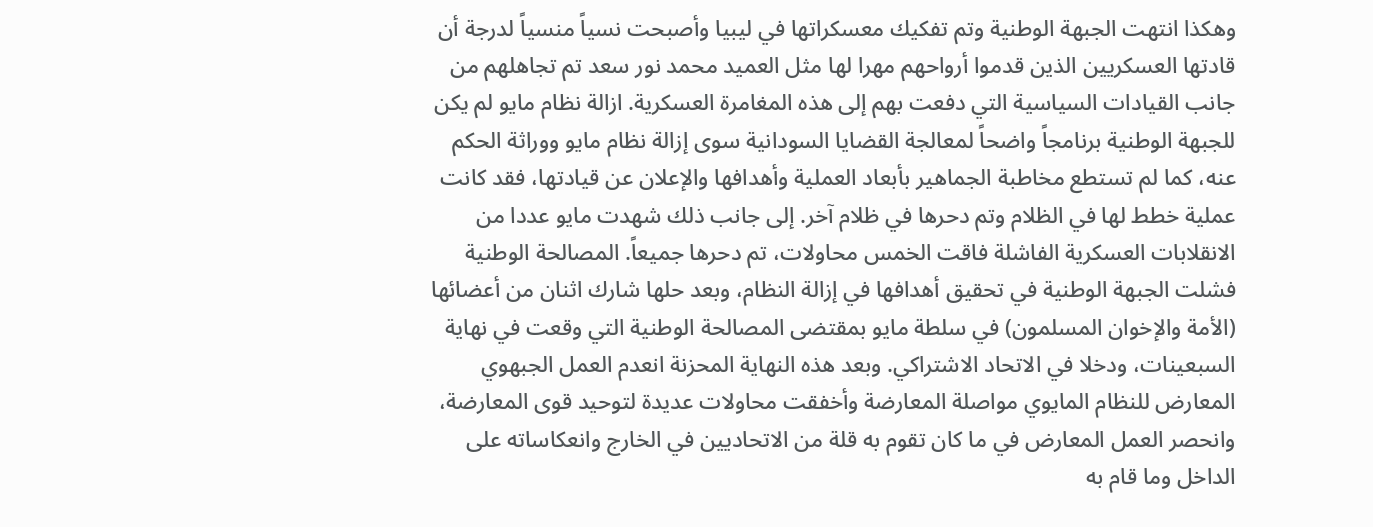وهكذا انتهت الجبهة الوطنية وتم تفكيك معسكراتها في ليبيا وأصبحت نسياً منسياً لدرجة أن قادتها العسكريين الذين قدموا أرواحهم مهرا لها مثل العميد محمد نور سعد تم تجاهلهم من جانب القيادات السياسية التي دفعت بهم إلى هذه المغامرة العسكرية. ازالة نظام مايو لم يكن للجبهة الوطنية برنامجاً واضحاً لمعالجة القضايا السودانية سوى إزالة نظام مايو ووراثة الحكم عنه، كما لم تستطع مخاطبة الجماهير بأبعاد العملية وأهدافها والإعلان عن قيادتها، فقد كانت عملية خطط لها في الظلام وتم دحرها في ظلام آخر. إلى جانب ذلك شهدت مايو عددا من الانقلابات العسكرية الفاشلة فاقت الخمس محاولات، تم دحرها جميعاً. المصالحة الوطنية فشلت الجبهة الوطنية في تحقيق أهدافها في إزالة النظام، وبعد حلها شارك اثنان من أعضائها (الأمة والإخوان المسلمون) في سلطة مايو بمقتضى المصالحة الوطنية التي وقعت في نهاية السبعينات، ودخلا في الاتحاد الاشتراكي. وبعد هذه النهاية المحزنة انعدم العمل الجبهوي المعارض للنظام المايوي مواصلة المعارضة وأخفقت محاولات عديدة لتوحيد قوى المعارضة، وانحصر العمل المعارض في ما كان تقوم به قلة من الاتحاديين في الخارج وانعكاساته على الداخل وما قام به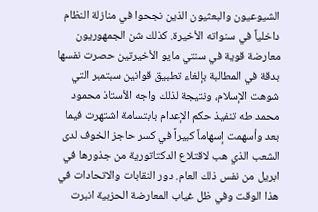الشيوعيون والبعثيون الذين نجحوا في منازلة النظام داخلياً في سنواته الأخيرة. كذلك شن الجمهوريون معارضة قوية في سنتي مايو الأخيرتين حصرت نفسها بدقة في المطالبة بإلغاء تطبيق قوانين سبتمبر التي شوهت الإسلام، ونتيجة لذلك واجه الأستاذ محمود محمد طه تنفيذ حكم الإعدام بابتسامة اشتهرت فيما بعد وأسهمت إسهاماً كبيراً في كسر حاجز الخوف لدى الشعب الذي هب لاقتلاع الدكتاتورية من جذورها في ابريل من نفس ذلك العام. دور النقابات والاتحادات في هذا الوقت وفي ظل غياب المعارضة الحزبية انبرت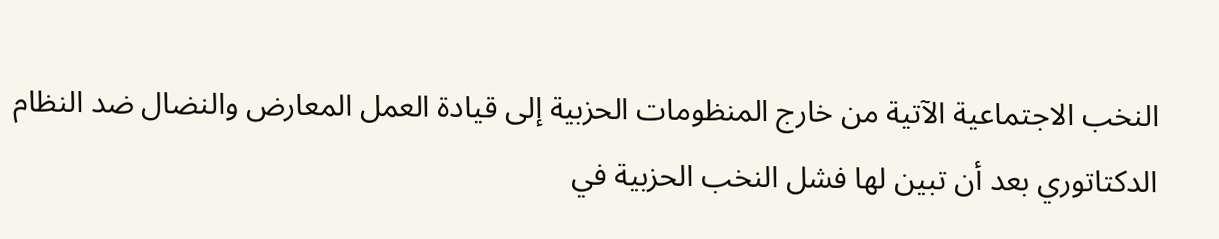النخب الاجتماعية الآتية من خارج المنظومات الحزبية إلى قيادة العمل المعارض والنضال ضد النظام الدكتاتوري بعد أن تبين لها فشل النخب الحزبية في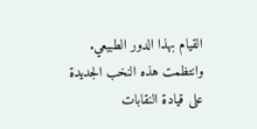القيام بهذا الدور الطبيعي. وانتظمت هذه النخب الجديدة على قيادة النقابات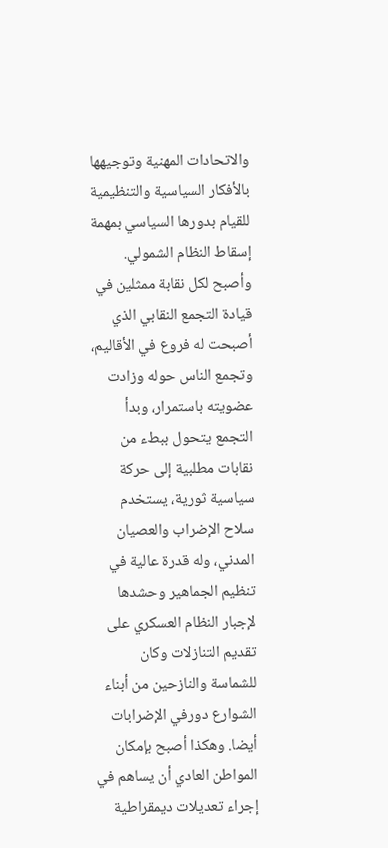والاتحادات المهنية وتوجيهها بالأفكار السياسية والتنظيمية للقيام بدورها السياسي بمهمة إسقاط النظام الشمولي. وأصبح لكل نقابة ممثلين في قيادة التجمع النقابي الذي أصبحت له فروع في الأقاليم، وتجمع الناس حوله وزادت عضويته باستمرار، وبدأ التجمع يتحول ببطء من نقابات مطلبية إلى حركة سياسية ثورية، يستخدم سلاح الإضراب والعصيان المدني، وله قدرة عالية في تنظيم الجماهير وحشدها لإجبار النظام العسكري على تقديم التنازلات وكان للشماسة والنازحين من أبناء الشوارع دورفي الإضرابات أيضا. وهكذا أصبح بإمكان المواطن العادي أن يساهم في إجراء تعديلات ديمقراطية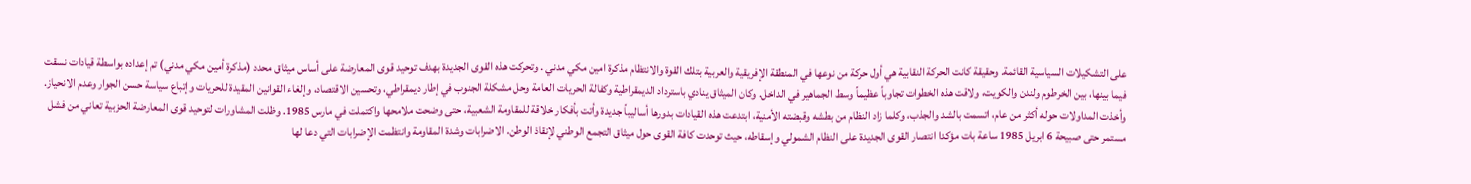على التشكيلات السياسية القائمة. وحقيقة كانت الحركة النقابية هي أول حركة من نوعها في المنطقة الإفريقية والعربية بتلك القوة والانتظام مذكرة امين مكي مدني . وتحركت هذه القوى الجديدة بهدف توحيد قوى المعارضة على أساس ميثاق محدد (مذكرة أمين مكي مدني) تم إعداده بواسطة قيادات نسقت فيما بينها، بين الخرطوم ولندن والكويت، ولاقت هذه الخطوات تجاوباً عظيماً وسط الجماهير في الداخل. وكان الميثاق ينادي باسترداد الديمقراطية وكفالة الحريات العامة وحل مشكلة الجنوب في إطار ديمقراطي، وتحسين الاقتصاد، وإلغاء القوانين المقيدة للحريات وإتباع سياسة حسن الجوار وعدم الانحياز. وأخذت المداولات حوله أكثر من عام، اتسمت بالشد والجذب، وكلما زاد النظام من بطشه وقبضته الأمنية، ابتدعت هذه القيادات بدورها أساليباً جديدة وأتت بأفكار خلاقة للمقاومة الشعبية، حتى وضحت ملامحها واكتملت في مارس 1985. وظلت المشاورات لتوحيد قوى المعارضة الحزبية تعاني من فشل مستمر حتى صبيحة 6 ابريل 1985 ساعة بات مؤكدا انتصار القوى الجديدة على النظام الشمولي وإسقاطه، حيث توحدت كافة القوى حول ميثاق التجمع الوطني لإنقاذ الوطن. الاضرابات وشدة المقاومة وانتظمت الإضرابات التي دعا لها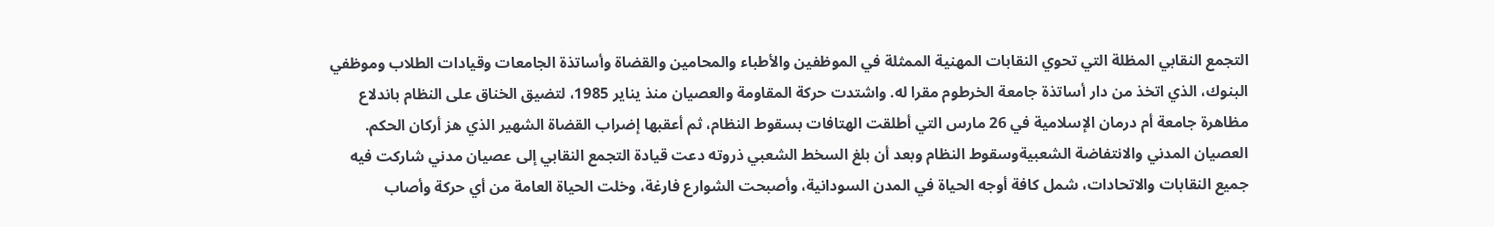التجمع النقابي المظلة التي تحوي النقابات المهنية الممثلة في الموظفين والأطباء والمحامين والقضاة وأساتذة الجامعات وقيادات الطلاب وموظفي البنوك، الذي اتخذ من دار أساتذة جامعة الخرطوم مقرا له. واشتدت حركة المقاومة والعصيان منذ يناير 1985، لتضيق الخناق على النظام باندلاع مظاهرة جامعة أم درمان الإسلامية في 26 مارس التي أطلقت الهتافات بسقوط النظام، ثم أعقبها إضراب القضاة الشهير الذي هز أركان الحكم. العصيان المدني والانتفاضة الشعبيةوسقوط النظام وبعد أن بلغ السخط الشعبي ذروته دعت قيادة التجمع النقابي إلى عصيان مدني شاركت فيه جميع النقابات والاتحادات، شمل كافة أوجه الحياة في المدن السودانية، وأصبحت الشوارع فارغة، وخلت الحياة العامة من أي حركة وأصاب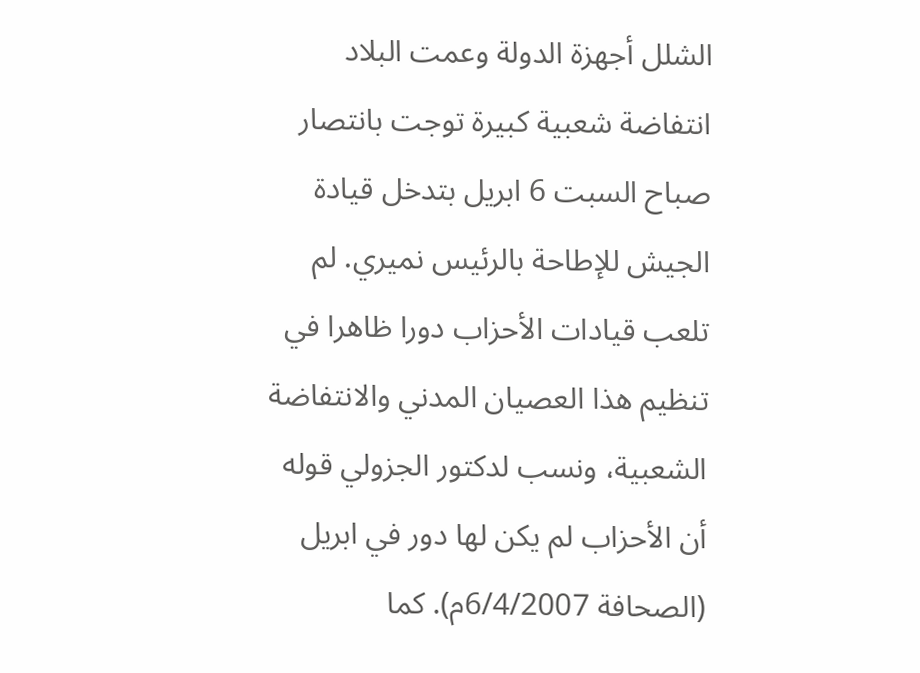الشلل أجهزة الدولة وعمت البلاد انتفاضة شعبية كبيرة توجت بانتصار صباح السبت 6 ابريل بتدخل قيادة الجيش للإطاحة بالرئيس نميري. لم تلعب قيادات الأحزاب دورا ظاهرا في تنظيم هذا العصيان المدني والانتفاضة الشعبية، ونسب لدكتور الجزولي قوله أن الأحزاب لم يكن لها دور في ابريل (الصحافة 6/4/2007م). كما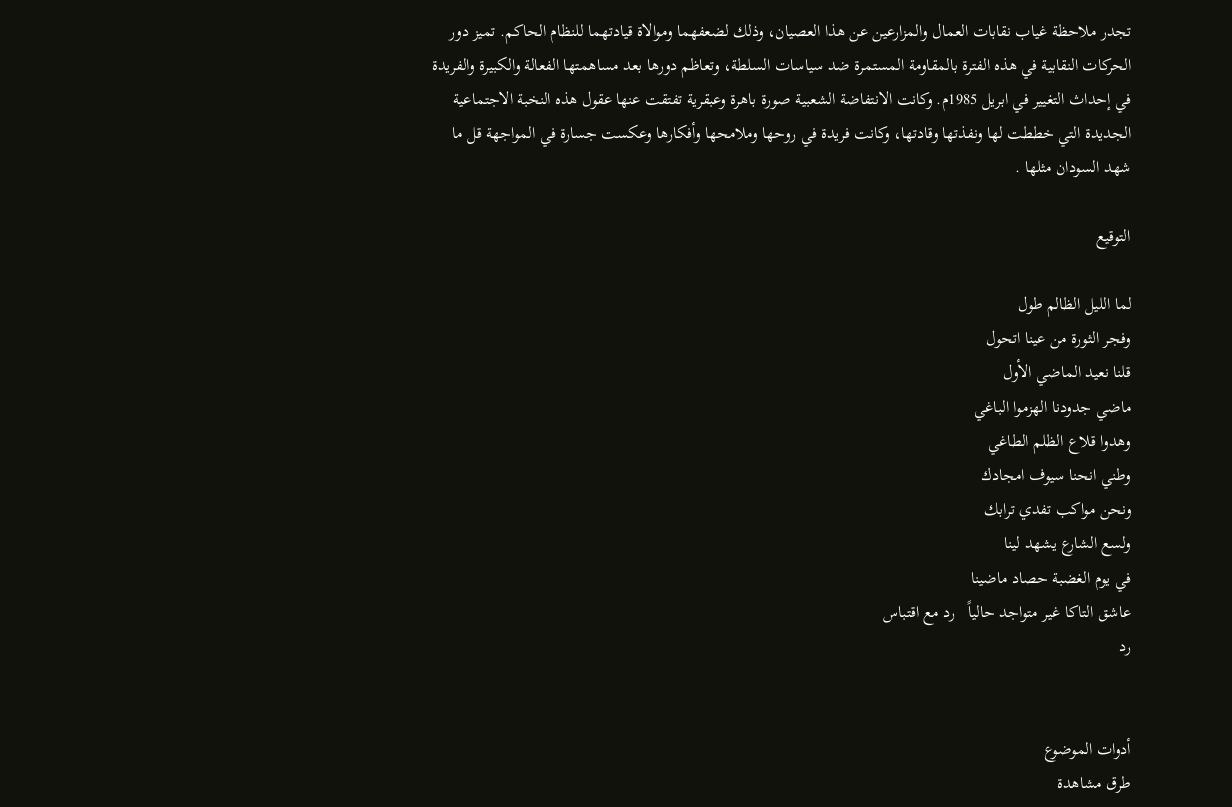تجدر ملاحظة غياب نقابات العمال والمزارعين عن هذا العصيان، وذلك لضعفهما وموالاة قيادتهما للنظام الحاكم. تميز دور الحركات النقابية في هذه الفترة بالمقاومة المستمرة ضد سياسات السلطة، وتعاظم دورها بعد مساهمتها الفعالة والكبيرة والفريدة في إحداث التغيير في ابريل 1985م. وكانت الانتفاضة الشعبية صورة باهرة وعبقرية تفتقت عنها عقول هذه النخبة الاجتماعية الجديدة التي خططت لها ونفذتها وقادتها، وكانت فريدة في روحها وملامحها وأفكارها وعكست جسارة في المواجهة قل ما شهد السودان مثلها .

التوقيع

لما الليل الظالم طول
وفجر الثورة من عينا اتحول
قلنا نعيد الماضي الأول
ماضي جدودنا الهزموا الباغي
وهدوا قلاع الظلم الطاغي
وطني انحنا سيوف امجادك
ونحن مواكب تفدي ترابك
ولسع الشارع يشهد لينا
في يوم الغضبة حصاد ماضينا
عاشق التاكا غير متواجد حالياً   رد مع اقتباس
رد


أدوات الموضوع
طرق مشاهدة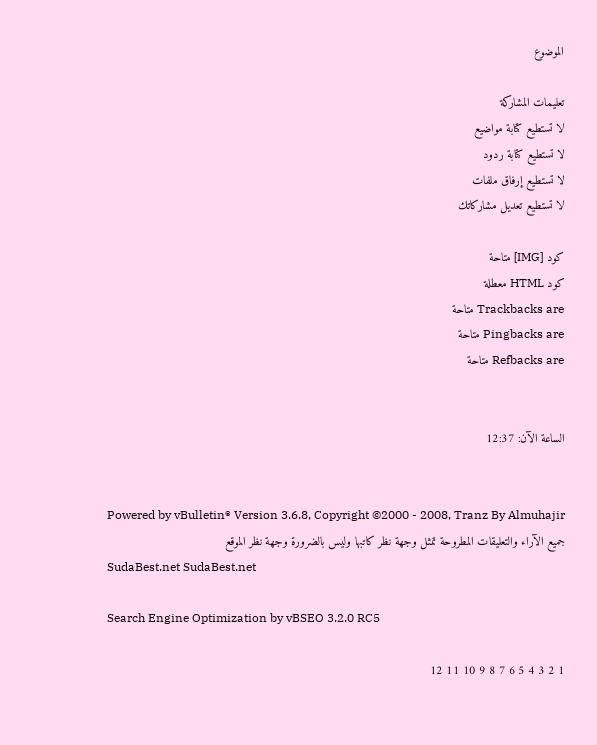الموضوع

تعليمات المشاركة
لا تستطيع كتابة مواضيع
لا تستطيع كتابة ردود
لا تستطيع إرفاق ملفات
لا تستطيع تعديل مشاركاتك

كود [IMG] متاحة
كود HTML معطلة
Trackbacks are متاحة
Pingbacks are متاحة
Refbacks are متاحة


الساعة الآن: 12:37


Powered by vBulletin® Version 3.6.8, Copyright ©2000 - 2008, Tranz By Almuhajir
جميع الآراء والتعليقات المطروحة تمثل وجهة نظر كاتبها وليس بالضرورة وجهة نظر الموقع
SudaBest.net SudaBest.net

Search Engine Optimization by vBSEO 3.2.0 RC5

1 2 3 4 5 6 7 8 9 10 11 12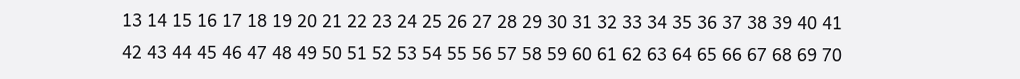13 14 15 16 17 18 19 20 21 22 23 24 25 26 27 28 29 30 31 32 33 34 35 36 37 38 39 40 41 42 43 44 45 46 47 48 49 50 51 52 53 54 55 56 57 58 59 60 61 62 63 64 65 66 67 68 69 70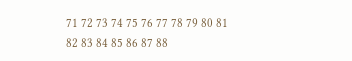71 72 73 74 75 76 77 78 79 80 81 82 83 84 85 86 87 88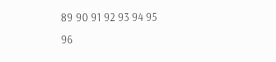89 90 91 92 93 94 95 96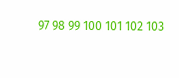97 98 99 100 101 102 103